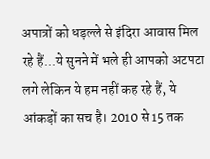अपात्रों को धड़ल्ले से इंदिरा आवास मिल रहे हैं...ये सुनने में भले ही आपको अटपटा लगे लेकिन ये हम नहीं कह रहे हैं, ये आंकड़ों का सच है। 2010 से 15 तक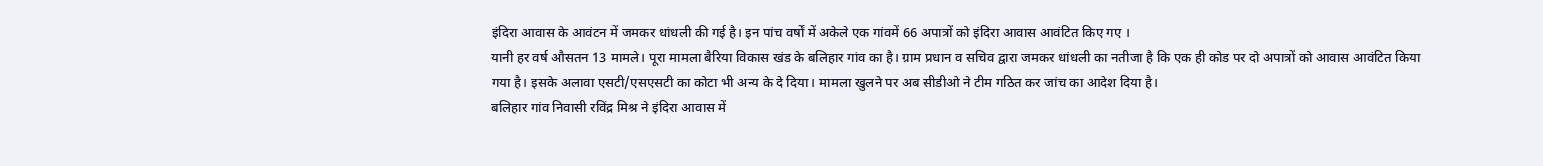इंदिरा आवास के आवंटन में जमकर धांधली की गई है। इन पांच वर्षों में अकेले एक गांवमें 66 अपात्रों को इंदिरा आवास आवंटित किए गए ।
यानी हर वर्ष औसतन 13 मामले। पूरा मामला बैरिया विकास खंड के बलिहार गांव का है। ग्राम प्रधान व सचिव द्वारा जमकर धांधली का नतीजा है कि एक ही कोड पर दो अपात्रों को आवास आवंटित किया गया है। इसके अलावा एसटी/एसएसटी का कोटा भी अन्य के दे दिया। मामला खुलने पर अब सीडीओ ने टीम गठित कर जांच का आदेश दिया है।
बलिहार गांव निवासी रविंद्र मिश्र ने इंदिरा आवास में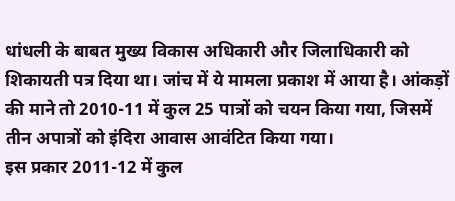धांधली के बाबत मुख्य विकास अधिकारी और जिलाधिकारी को शिकायती पत्र दिया था। जांच में ये मामला प्रकाश में आया है। आंकड़ों की माने तो 2010-11 में कुल 25 पात्रों को चयन किया गया, जिसमें तीन अपात्रों को इंदिरा आवास आवंटित किया गया।
इस प्रकार 2011-12 में कुल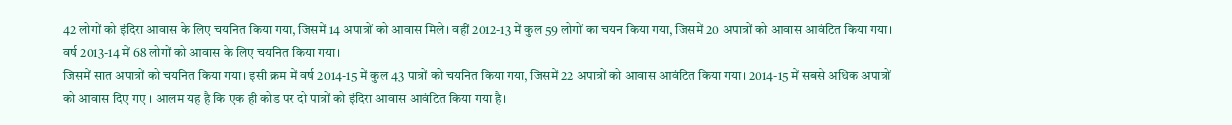42 लोगों को इंदिरा आवास के लिए चयनित किया गया, जिसमें 14 अपात्रों को आवास मिले। वहीं 2012-13 में कुल 59 लोगों का चयन किया गया, जिसमें 20 अपात्रों को आवास आवंटित किया गया। वर्ष 2013-14 में 68 लोगों को आवास के लिए चयनित किया गया।
जिसमें सात अपात्रों को चयनित किया गया। इसी क्रम में वर्ष 2014-15 में कुल 43 पात्रों को चयनित किया गया, जिसमें 22 अपात्रों को आवास आवंटित किया गया। 2014-15 में सबसे अधिक अपात्रों को आवास दिए गए । आलम यह है कि एक ही कोड पर दो पात्रों को इंदिरा आवास आवंटित किया गया है।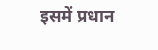इसमें प्रधान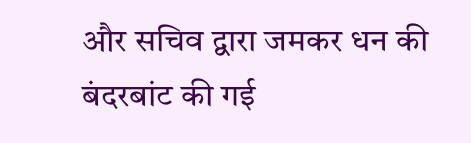और सचिव द्वारा जमकर धन की बंदरबांट की गई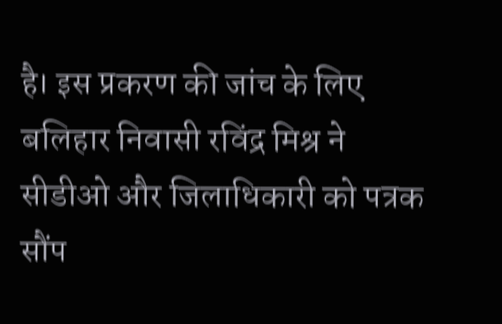है। इस प्रकरण की जांच के लिए बलिहार निवासी रविंद्र मिश्र ने सीडीओ और जिलाधिकारी को पत्रक सौंप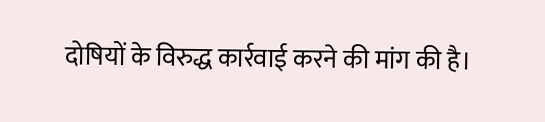दोषियों के विरुद्ध कार्रवाई करने की मांग की है।